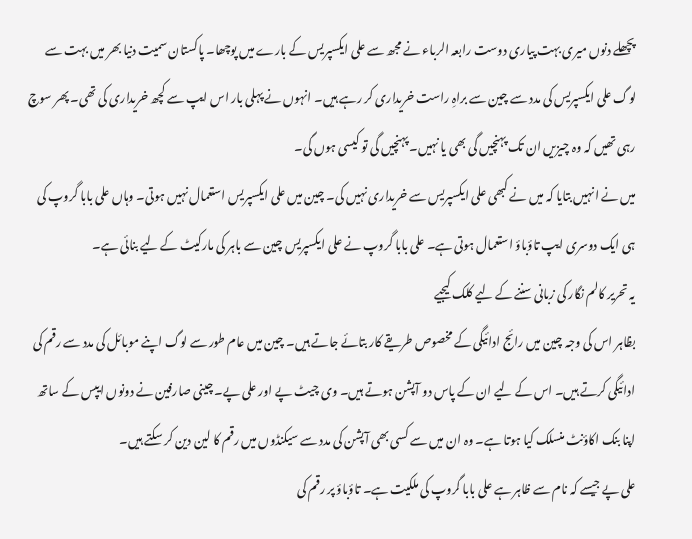پچھلے دنوں میری بہت پیاری دوست رابعہ الرباء نے مجھ سے علی ایکسپریس کے بارے میں پوچھا۔ پاکستان سمیت دنیا بھر میں بہت سے لوگ علی ایکسپریس کی مدد سے چین سے براہِ راست خریداری کر رہے ہیں۔ انہوں نے پہلی بار اس ایپ سے کچھ خریداری کی تھی۔ پھر سوچ رہی تھیں کہ وہ چیزیں ان تک پہنچیں گی بھی یا نہیں۔ پہنچیں گی تو کیسی ہوں گی۔
میں نے انہیں بتایا کہ میں نے کبھی علی ایکسپریس سے خریداری نہیں کی۔ چین میں علی ایکسپریس استعمال نہیں ہوتی۔ وہاں علی بابا گروپ کی ہی ایک دوسری ایپ تاؤباؤ استعمال ہوتی ہے۔ علی بابا گروپ نے علی ایکسپریس چین سے باہر کی مارکیٹ کے لیے بنائی ہے۔
یہ تحریر کالم نگار کی زبانی سننے کے لیے کلک کیجیے
بظاہر اس کی وجہ چین میں رائج ادائیگی کے مخصوص طریقے کار بتائے جاتے ہیں۔ چین میں عام طور سے لوگ اپنے موبائل کی مدد سے رقم کی ادائیگی کرتے ہیں۔ اس کے لیے ان کے پاس دو آپشن ہوتے ہیں۔ وی چیٹ پے اور علی پے۔ چینی صارفین نے دونوں ایپس کے ساتھ اپنا بنک اکاؤنٹ منسلک کیا ہوتا ہے۔ وہ ان میں سے کسی بھی آپشن کی مدد سے سیکنڈوں میں رقم کا لین دین کر سکتے ہیں۔
علی پے جیسے کہ نام سے ظاہر ہے علی بابا گروپ کی ملکیت ہے۔ تاؤباؤ پر رقم کی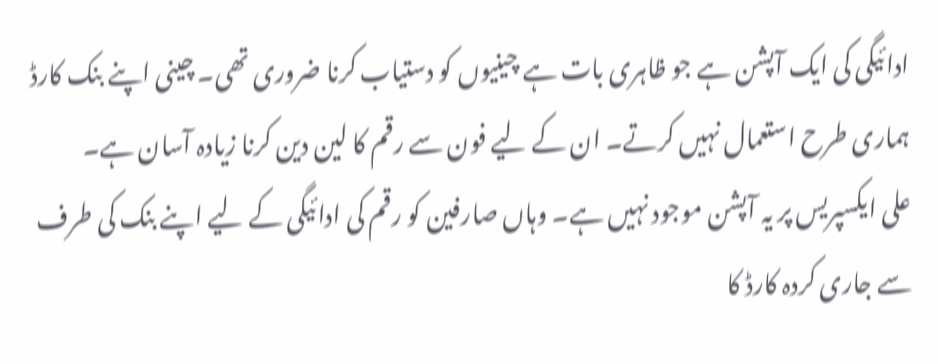ادائیگی کی ایک آپشن ہے جو ظاہری بات ہے چینیوں کو دستیاب کرنا ضروری تھی۔ چینی اپنے بنک کارڈ ہماری طرح استعمال نہیں کرتے۔ ان کے لیے فون سے رقم کا لین دین کرنا زیادہ آسان ہے۔
علی ایکسپریس پر یہ آپشن موجود نہیں ہے۔ وہاں صارفین کو رقم کی ادائیگی کے لیے اپنے بنک کی طرف سے جاری کردہ کارڈ کا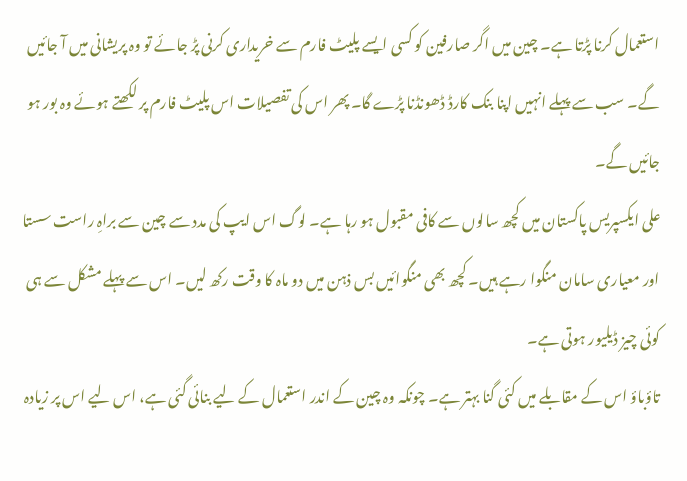استعمال کرنا پڑتا ہے۔ چین میں اگر صارفین کو کسی ایسے پلیٹ فارم سے خریداری کرنی پڑ جائے تو وہ پریشانی میں آ جائیں گے۔ سب سے پہلے انہیں اپنا بنک کارڈ ڈھونڈنا پڑے گا۔ پھر اس کی تفصیلات اس پلیٹ فارم پر لکھتے ہوئے وہ بور ہو جائیں گے۔
علی ایکسپریس پاکستان میں کچھ سالوں سے کافی مقبول ہو رہا ہے۔ لوگ اس ایپ کی مدد سے چین سے براہِ راست سستا اور معیاری سامان منگوا رہے ہیں۔ کچھ بھی منگوائیں بس ذہن میں دو ماہ کا وقت رکھ لیں۔ اس سے پہلے مشکل سے ہی کوئی چیز ڈیلیور ہوتی ہے۔
تاؤباؤ اس کے مقابلے میں کئی گنا بہتر ہے۔ چونکہ وہ چین کے اندر استعمال کے لیے بنائی گئی ہے، اس لیے اس پر زیادہ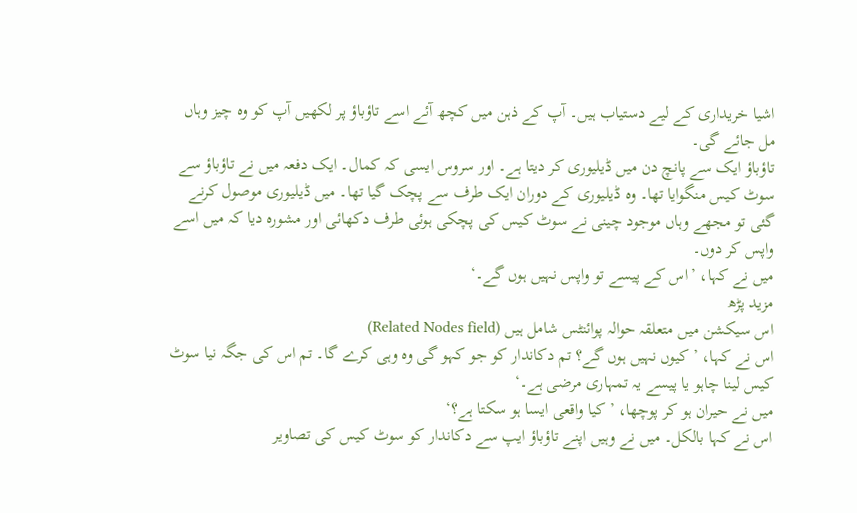اشیا خریداری کے لیے دستیاب ہیں۔ آپ کے ذہن میں کچھ آئے اسے تاؤباؤ پر لکھیں آپ کو وہ چیز وہاں مل جائے گی۔
تاؤباؤ ایک سے پانچ دن میں ڈیلیوری کر دیتا ہے۔ اور سروس ایسی کہ کمال۔ ایک دفعہ میں نے تاؤباؤ سے سوٹ کیس منگوایا تھا۔ وہ ڈیلیوری کے دوران ایک طرف سے پچک گیا تھا۔ میں ڈیلیوری موصول کرنے گئی تو مجھے وہاں موجود چینی نے سوٹ کیس کی پچکی ہوئی طرف دکھائی اور مشورہ دیا کہ میں اسے واپس کر دوں۔
میں نے کہا، ’اس کے پیسے تو واپس نہیں ہوں گے۔‘
مزید پڑھ
اس سیکشن میں متعلقہ حوالہ پوائنٹس شامل ہیں (Related Nodes field)
اس نے کہا، ’کیوں نہیں ہوں گے؟ تم دکاندار کو جو کہو گی وہ وہی کرے گا۔ تم اس کی جگہ نیا سوٹ کیس لینا چاہو یا پیسے یہ تمہاری مرضی ہے۔‘
میں نے حیران ہو کر پوچھا، ’کیا واقعی ایسا ہو سکتا ہے؟‘
اس نے کہا بالکل۔ میں نے وہیں اپنے تاؤباؤ ایپ سے دکاندار کو سوٹ کیس کی تصاویر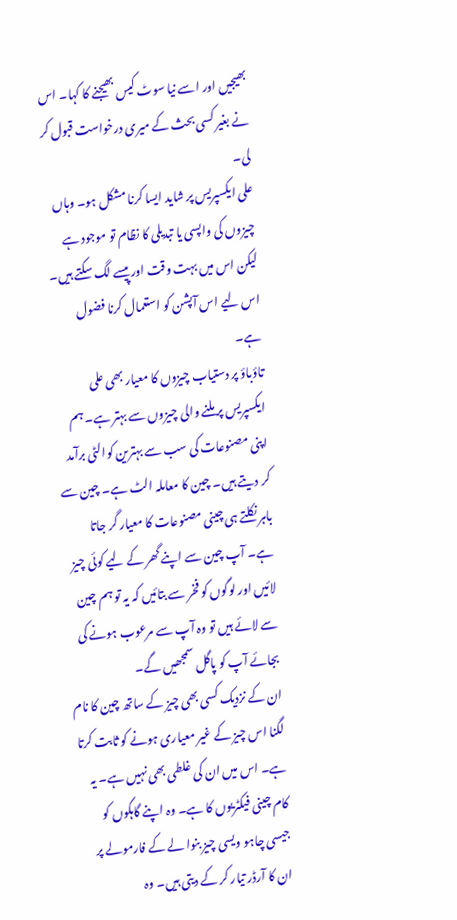بھیجیں اور اسے نیا سوٹ کیس بھیجنے کا کہا۔ اس نے بغیر کسی بحث کے میری درخواست قبول کر لی۔
علی ایکسپریس پر شاید ایسا کرنا مشکل ہو۔ وہاں چیزوں کی واپسی یا تبدیلی کا نظام تو موجود ہے لیکن اس میں بہت وقت اور پیسے لگ سکتے ہیں۔ اس لیے اس آپشن کو استعمال کرنا فضول ہے۔
تاؤباؤ پر دستیاب چیزوں کا معیار بھی علی ایکسپریس پر ملنے والی چیزوں سے بہتر ہے۔ ہم اپنی مصنوعات کی سب سے بہترین کوالٹی برآمد کر دیتے ہیں۔ چین کا معاملہ الٹ ہے۔ چین سے باہر نکلتے ہی چینی مصنوعات کا معیار گر جاتا ہے۔ آپ چین سے اپنے گھر کے لیے کوئی چیز لائیں اور لوگوں کو فخر سے بتائیں کہ یہ تو ہم چین سے لائے ہیں تو وہ آپ سے مرعوب ہونے کی بجائے آپ کو پاگل سمجھیں گے۔
ان کے نزدیک کسی بھی چیز کے ساتھ چین کا نام لگنا اس چیز کے غیر معیاری ہونے کو ثابت کرتا ہے۔ اس میں ان کی غلطی بھی نہیں ہے۔ یہ کام چینی فیکٹریوں کا ہے۔ وہ اپنے گاہکوں کو جیسی چاہو ویسی چیز بنوا لے کے فارمولے پر ان کا آرڈر تیار کر کے دیتی ہیں۔ وہ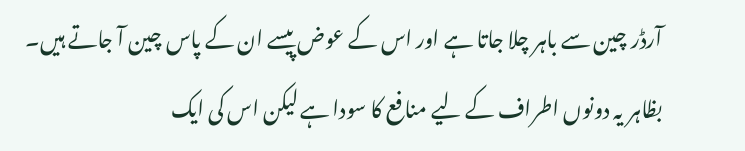آرڈر چین سے باہر چلا جاتا ہے اور اس کے عوض پیسے ان کے پاس چین آ جاتے ہیں۔
بظاہر یہ دونوں اطراف کے لیے منافع کا سودا ہے لیکن اس کی ایک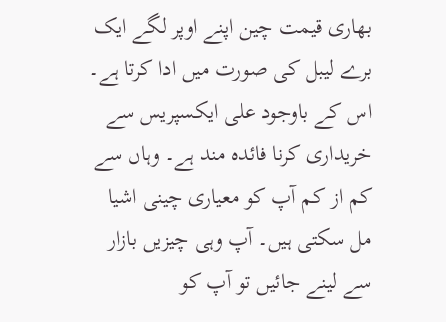بھاری قیمت چین اپنے اوپر لگے ایک برے لیبل کی صورت میں ادا کرتا ہے۔
اس کے باوجود علی ایکسپریس سے خریداری کرنا فائدہ مند ہے۔ وہاں سے کم از کم آپ کو معیاری چینی اشیا مل سکتی ہیں۔ آپ وہی چیزیں بازار سے لینے جائیں تو آپ کو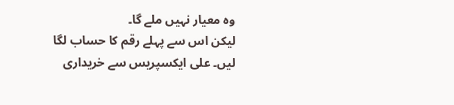وہ معیار نہیں ملے گا۔
لیکن اس سے پہلے رقم کا حساب لگا لیں۔ علی ایکسپریس سے خریداری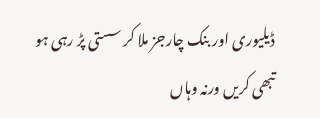ڈیلیوری اور بنک چارجز ملا کر سستی پڑ رہی ہو تبھی کریں ورنہ وہاں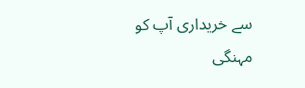سے خریداری آپ کو مہنگی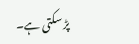پڑ سکتی ہے۔